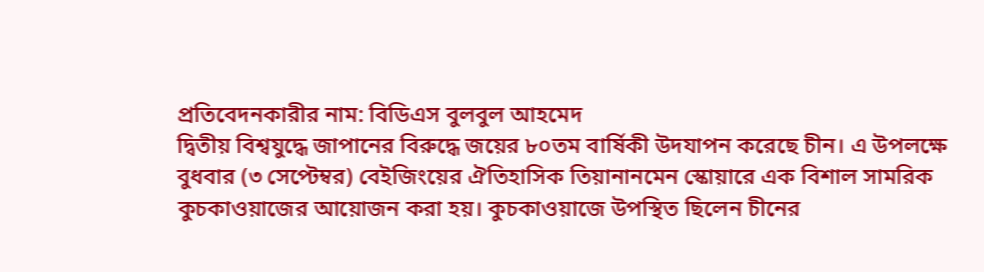প্রতিবেদনকারীর নাম: বিডিএস বুলবুল আহমেদ
দ্বিতীয় বিশ্বযুদ্ধে জাপানের বিরুদ্ধে জয়ের ৮০তম বার্ষিকী উদযাপন করেছে চীন। এ উপলক্ষে বুধবার (৩ সেপ্টেম্বর) বেইজিংয়ের ঐতিহাসিক তিয়ানানমেন স্কোয়ারে এক বিশাল সামরিক কুচকাওয়াজের আয়োজন করা হয়। কুচকাওয়াজে উপস্থিত ছিলেন চীনের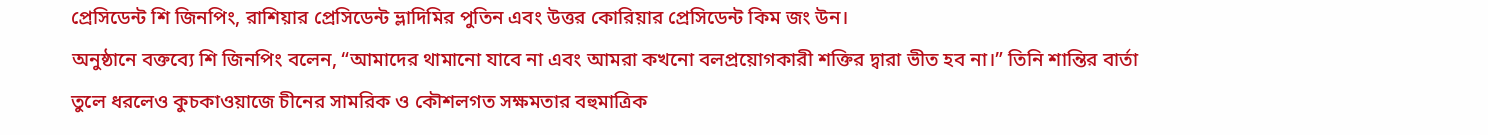প্রেসিডেন্ট শি জিনপিং, রাশিয়ার প্রেসিডেন্ট ভ্লাদিমির পুতিন এবং উত্তর কোরিয়ার প্রেসিডেন্ট কিম জং উন।
অনুষ্ঠানে বক্তব্যে শি জিনপিং বলেন, “আমাদের থামানো যাবে না এবং আমরা কখনো বলপ্রয়োগকারী শক্তির দ্বারা ভীত হব না।” তিনি শান্তির বার্তা তুলে ধরলেও কুচকাওয়াজে চীনের সামরিক ও কৌশলগত সক্ষমতার বহুমাত্রিক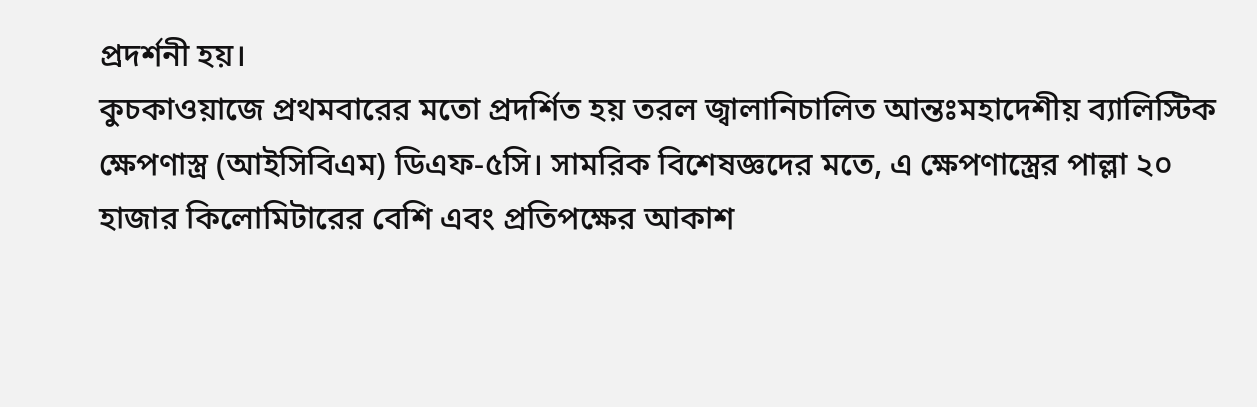প্রদর্শনী হয়।
কুচকাওয়াজে প্রথমবারের মতো প্রদর্শিত হয় তরল জ্বালানিচালিত আন্তঃমহাদেশীয় ব্যালিস্টিক ক্ষেপণাস্ত্র (আইসিবিএম) ডিএফ-৫সি। সামরিক বিশেষজ্ঞদের মতে, এ ক্ষেপণাস্ত্রের পাল্লা ২০ হাজার কিলোমিটারের বেশি এবং প্রতিপক্ষের আকাশ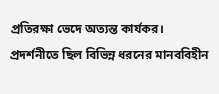প্রতিরক্ষা ভেদে অত্যন্ত কার্যকর।
প্রদর্শনীতে ছিল বিভিন্ন ধরনের মানববিহীন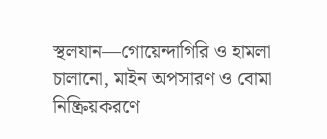স্থলযান—গোয়েন্দাগিরি ও হামলা চালানো, মাইন অপসারণ ও বোমা নিষ্ক্রিয়করণে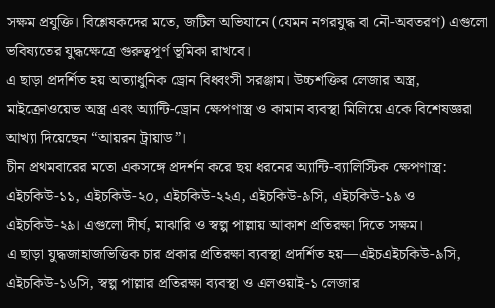সক্ষম প্রযুক্তি। বিশ্লেষকদের মতে, জটিল অভিযানে (যেমন নগরযুদ্ধ বা নৌ-অবতরণ) এগুলো ভবিষ্যতের যুদ্ধক্ষেত্রে গুরুত্বপূর্ণ ভূমিকা রাখবে।
এ ছাড়া প্রদর্শিত হয় অত্যাধুনিক ড্রোন বিধ্বংসী সরঞ্জাম। উচ্চশক্তির লেজার অস্ত্র, মাইক্রোওয়েভ অস্ত্র এবং অ্যান্টি-ড্রোন ক্ষেপণাস্ত্র ও কামান ব্যবস্থা মিলিয়ে একে বিশেষজ্ঞরা আখ্যা দিয়েছেন “আয়রন ট্রায়াড”।
চীন প্রথমবারের মতো একসঙ্গে প্রদর্শন করে ছয় ধরনের অ্যান্টি-ব্যালিস্টিক ক্ষেপণাস্ত্র: এইচকিউ-১১, এইচকিউ-২০, এইচকিউ-২২এ, এইচকিউ-৯সি, এইচকিউ-১৯ ও এইচকিউ-২৯। এগুলো দীর্ঘ, মাঝারি ও স্বল্প পাল্লায় আকাশ প্রতিরক্ষা দিতে সক্ষম।
এ ছাড়া যুদ্ধজাহাজভিত্তিক চার প্রকার প্রতিরক্ষা ব্যবস্থা প্রদর্শিত হয়—এইচএইচকিউ-৯সি, এইচকিউ-১৬সি, স্বল্প পাল্লার প্রতিরক্ষা ব্যবস্থা ও এলওয়াই-১ লেজার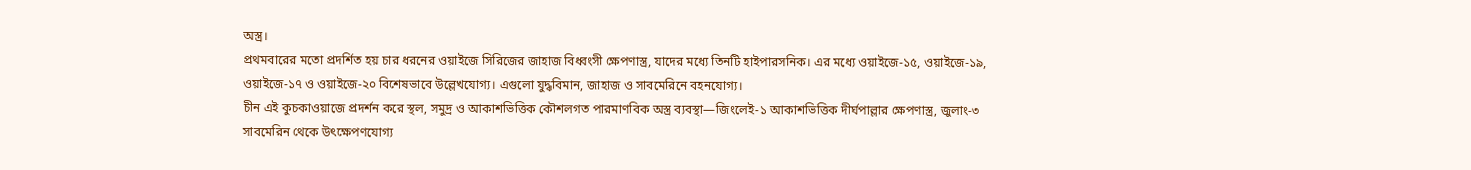অস্ত্র।
প্রথমবারের মতো প্রদর্শিত হয় চার ধরনের ওয়াইজে সিরিজের জাহাজ বিধ্বংসী ক্ষেপণাস্ত্র, যাদের মধ্যে তিনটি হাইপারসনিক। এর মধ্যে ওয়াইজে-১৫, ওয়াইজে-১৯, ওয়াইজে-১৭ ও ওয়াইজে-২০ বিশেষভাবে উল্লেখযোগ্য। এগুলো যুদ্ধবিমান, জাহাজ ও সাবমেরিনে বহনযোগ্য।
চীন এই কুচকাওয়াজে প্রদর্শন করে স্থল, সমুদ্র ও আকাশভিত্তিক কৌশলগত পারমাণবিক অস্ত্র ব্যবস্থা—জিংলেই-১ আকাশভিত্তিক দীর্ঘপাল্লার ক্ষেপণাস্ত্র, জুলাং-৩ সাবমেরিন থেকে উৎক্ষেপণযোগ্য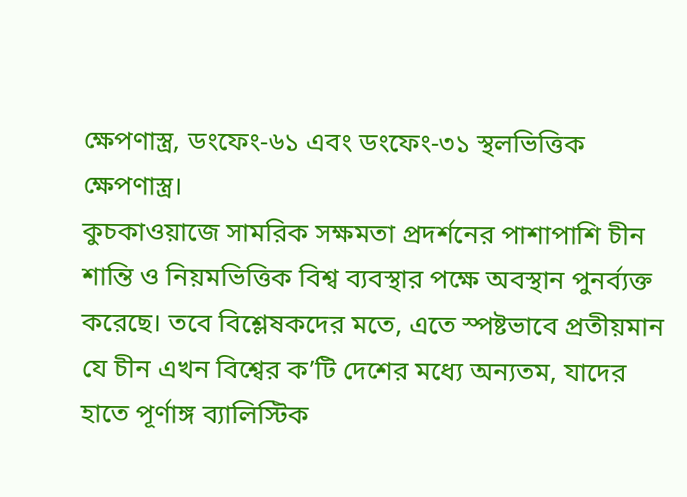ক্ষেপণাস্ত্র, ডংফেং-৬১ এবং ডংফেং-৩১ স্থলভিত্তিক ক্ষেপণাস্ত্র।
কুচকাওয়াজে সামরিক সক্ষমতা প্রদর্শনের পাশাপাশি চীন শান্তি ও নিয়মভিত্তিক বিশ্ব ব্যবস্থার পক্ষে অবস্থান পুনর্ব্যক্ত করেছে। তবে বিশ্লেষকদের মতে, এতে স্পষ্টভাবে প্রতীয়মান যে চীন এখন বিশ্বের ক’টি দেশের মধ্যে অন্যতম, যাদের হাতে পূর্ণাঙ্গ ব্যালিস্টিক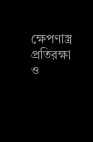ক্ষেপণাস্ত্র প্রতিরক্ষা ও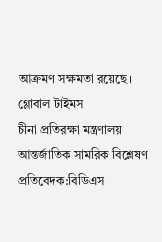আক্রমণ সক্ষমতা রয়েছে।
গ্লোবাল টাইমস
চীনা প্রতিরক্ষা মন্ত্রণালয়
আন্তর্জাতিক সামরিক বিশ্লেষণ
প্রতিবেদক:বিডিএস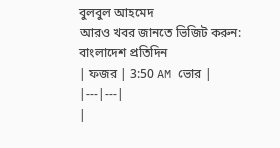বুলবুল আহমেদ
আরও খবর জানতে ভিজিট করুন: বাংলাদেশ প্রতিদিন
| ফজর | 3:50 AM ভোর |
|---|---|
|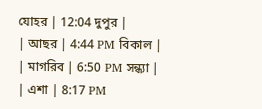যোহর | 12:04 দুপুর |
| আছর | 4:44 PM বিকাল |
| মাগরিব | 6:50 PM সন্ধ্যা |
| এশা | 8:17 PM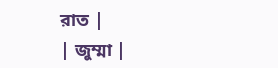রাত |
| জুম্মা |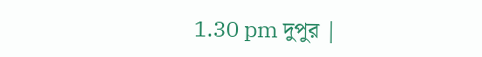1.30 pm দুপুর |